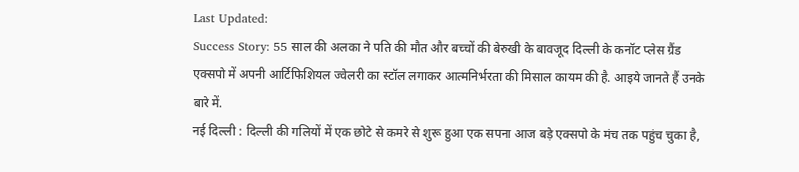Last Updated:
Success Story: 55 साल की अलका ने पति की मौत और बच्चों की बेरुखी के बावजूद दिल्ली के कनॉट प्लेस ग्रैंड एक्सपो में अपनी आर्टिफिशियल ज्वेलरी का स्टॉल लगाकर आत्मनिर्भरता की मिसाल कायम की है. आइये जानते हैं उनके बारे में.
नई दिल्ली : दिल्ली की गलियों में एक छोटे से कमरे से शुरू हुआ एक सपना आज बड़े एक्सपो के मंच तक पहुंच चुका है,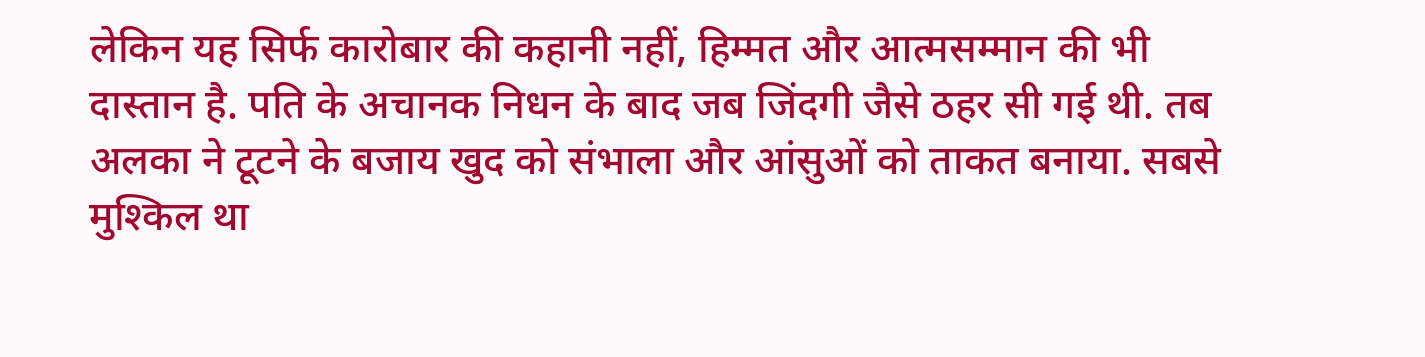लेकिन यह सिर्फ कारोबार की कहानी नहीं, हिम्मत और आत्मसम्मान की भी दास्तान है. पति के अचानक निधन के बाद जब जिंदगी जैसे ठहर सी गई थी. तब अलका ने टूटने के बजाय खुद को संभाला और आंसुओं को ताकत बनाया. सबसे मुश्किल था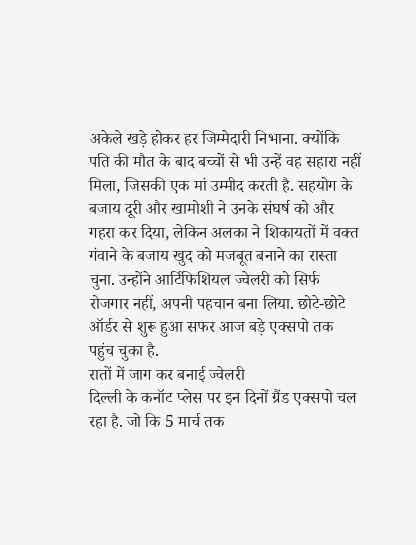अकेले खड़े होकर हर जिम्मेदारी निभाना. क्योंकि पति की मौत के बाद बच्चों से भी उन्हें वह सहारा नहीं मिला, जिसकी एक मां उम्मीद करती है. सहयोग के बजाय दूरी और खामोशी ने उनके संघर्ष को और गहरा कर दिया, लेकिन अलका ने शिकायतों में वक्त गंवाने के बजाय खुद को मजबूत बनाने का रास्ता चुना. उन्होंने आर्टिफिशियल ज्वेलरी को सिर्फ रोजगार नहीं, अपनी पहचान बना लिया. छोटे-छोटे ऑर्डर से शुरू हुआ सफर आज बड़े एक्सपो तक पहुंच चुका है.
रातों में जाग कर बनाई ज्वेलरी
दिल्ली के कनॉट प्लेस पर इन दिनों ग्रैंड एक्सपो चल रहा है. जो कि 5 मार्च तक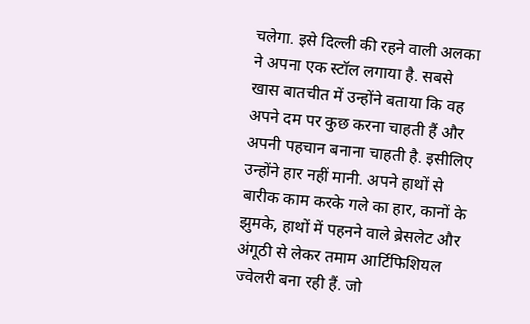चलेगा. इसे दिल्ली की रहने वाली अलका ने अपना एक स्टॉल लगाया है. सबसे खास बातचीत में उन्होंने बताया कि वह अपने दम पर कुछ करना चाहती हैं और अपनी पहचान बनाना चाहती है. इसीलिए उन्होंने हार नहीं मानी. अपने हाथों से बारीक काम करके गले का हार, कानों के झुमके, हाथों में पहनने वाले ब्रेसलेट और अंगूठी से लेकर तमाम आर्टिफिशियल ज्वेलरी बना रही हैं. जो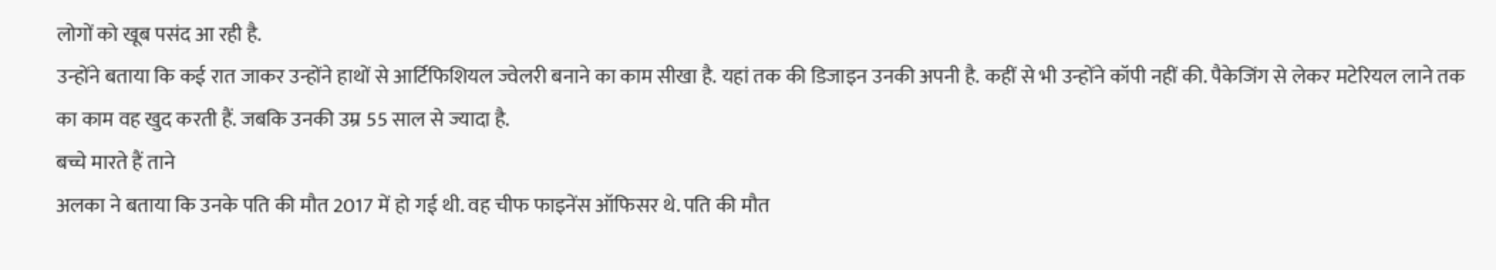लोगों को खूब पसंद आ रही है.
उन्होंने बताया कि कई रात जाकर उन्होंने हाथों से आर्टिफिशियल ज्वेलरी बनाने का काम सीखा है. यहां तक की डिजाइन उनकी अपनी है. कहीं से भी उन्होंने कॉपी नहीं की. पैकेजिंग से लेकर मटेरियल लाने तक का काम वह खुद करती हैं. जबकि उनकी उम्र 55 साल से ज्यादा है.
बच्चे मारते हैं ताने
अलका ने बताया कि उनके पति की मौत 2017 में हो गई थी. वह चीफ फाइनेंस ऑफिसर थे. पति की मौत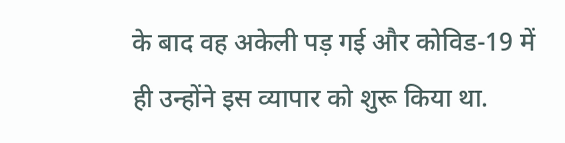के बाद वह अकेली पड़ गई और कोविड-19 में ही उन्होंने इस व्यापार को शुरू किया था.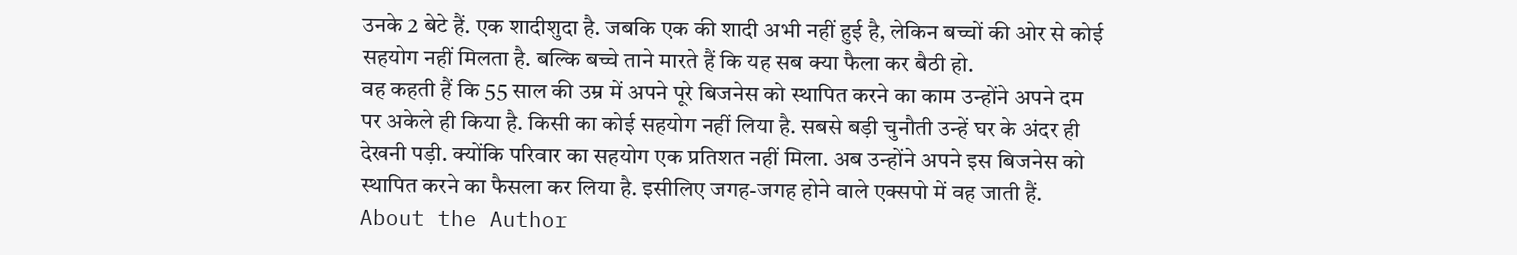उनके 2 बेटे हैं. एक शादीशुदा है. जबकि एक की शादी अभी नहीं हुई है, लेकिन बच्चों की ओर से कोई सहयोग नहीं मिलता है. बल्कि बच्चे ताने मारते हैं कि यह सब क्या फैला कर बैठी हो.
वह कहती हैं कि 55 साल की उम्र में अपने पूरे बिजनेस को स्थापित करने का काम उन्होंने अपने दम पर अकेले ही किया है. किसी का कोई सहयोग नहीं लिया है. सबसे बड़ी चुनौती उन्हें घर के अंदर ही देखनी पड़ी. क्योंकि परिवार का सहयोग एक प्रतिशत नहीं मिला. अब उन्होंने अपने इस बिजनेस को स्थापित करने का फैसला कर लिया है. इसीलिए जगह-जगह होने वाले एक्सपो में वह जाती हैं.
About the Author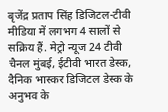बृजेंद्र प्रताप सिंह डिजिटल-टीवी मीडिया में लगभग 4 सालों से सक्रिय हैं. मेट्रो न्यूज 24 टीवी चैनल मुंबई, ईटीवी भारत डेस्क, दैनिक भास्कर डिजिटल डेस्क के अनुभव के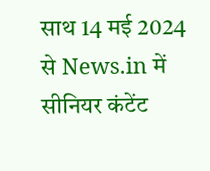साथ 14 मई 2024 से News.in में सीनियर कंटेंट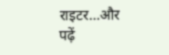राइटर…और पढ़ें